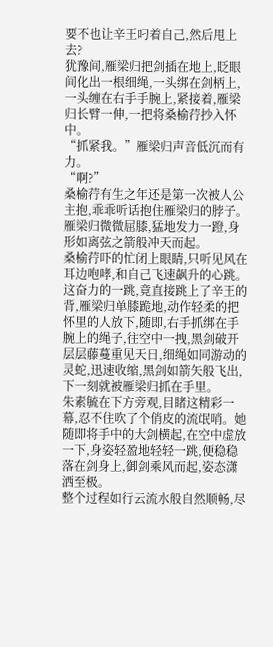要不也让辛王叼着自己,然后甩上去?
犹豫间,雁梁归把剑插在地上,眨眼间化出一根细绳,一头绑在剑柄上,一头缠在右手手腕上,紧接着,雁梁归长臂一伸,一把将桑榆荇抄入怀中。
“抓紧我。”雁梁归声音低沉而有力。
“啊?”
桑榆荇有生之年还是第一次被人公主抱,乖乖听话抱住雁梁归的脖子。
雁梁归微微屈膝,猛地发力一蹬,身形如离弦之箭般冲天而起。
桑榆荇吓的忙闭上眼睛,只听见风在耳边咆哮,和自己飞速飙升的心跳。
这奋力的一跳,竟直接跳上了辛王的背,雁梁归单膝跪地,动作轻柔的把怀里的人放下,随即,右手抓绑在手腕上的绳子,往空中一拽,黑剑破开层层藤蔓重见天日,细绳如同游动的灵蛇,迅速收缩,黑剑如箭矢般飞出,下一刻就被雁梁归抓在手里。
朱素毓在下方旁观,目睹这精彩一幕,忍不住吹了个俏皮的流氓哨。她随即将手中的大剑横起,在空中虚放一下,身姿轻盈地轻轻一跳,便稳稳落在剑身上,御剑乘风而起,姿态潇洒至极。
整个过程如行云流水般自然顺畅,尽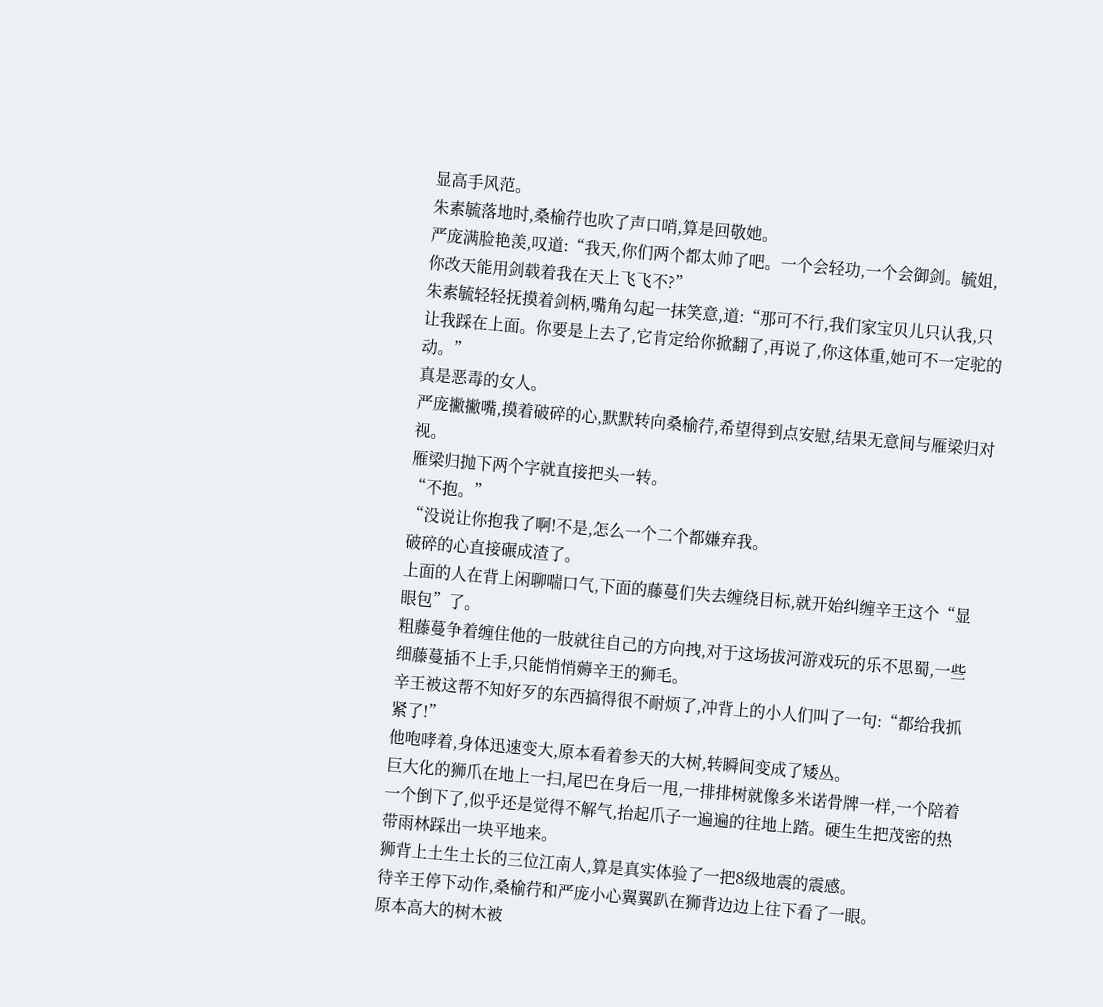显高手风范。
朱素毓落地时,桑榆荇也吹了声口哨,算是回敬她。
严庞满脸艳羡,叹道:“我天,你们两个都太帅了吧。一个会轻功,一个会御剑。毓姐,你改天能用剑载着我在天上飞飞不?”
朱素毓轻轻抚摸着剑柄,嘴角勾起一抹笑意,道:“那可不行,我们家宝贝儿只认我,只让我踩在上面。你要是上去了,它肯定给你掀翻了,再说了,你这体重,她可不一定驼的动。”
真是恶毒的女人。
严庞撇撇嘴,摸着破碎的心,默默转向桑榆荇,希望得到点安慰,结果无意间与雁梁归对视。
雁梁归抛下两个字就直接把头一转。
“不抱。”
“没说让你抱我了啊!不是,怎么一个二个都嫌弃我。
破碎的心直接碾成渣了。
上面的人在背上闲聊喘口气,下面的藤蔓们失去缠绕目标,就开始纠缠辛王这个“显眼包”了。
粗藤蔓争着缠住他的一肢就往自己的方向拽,对于这场拔河游戏玩的乐不思蜀,一些细藤蔓插不上手,只能悄悄薅辛王的狮毛。
辛王被这帮不知好歹的东西搞得很不耐烦了,冲背上的小人们叫了一句:“都给我抓紧了!”
他咆哮着,身体迅速变大,原本看着参天的大树,转瞬间变成了矮丛。
巨大化的狮爪在地上一扫,尾巴在身后一甩,一排排树就像多米诺骨牌一样,一个陪着一个倒下了,似乎还是觉得不解气,抬起爪子一遍遍的往地上踏。硬生生把茂密的热带雨林踩出一块平地来。
狮背上土生土长的三位江南人,算是真实体验了一把8级地震的震感。
待辛王停下动作,桑榆荇和严庞小心翼翼趴在狮背边边上往下看了一眼。
原本高大的树木被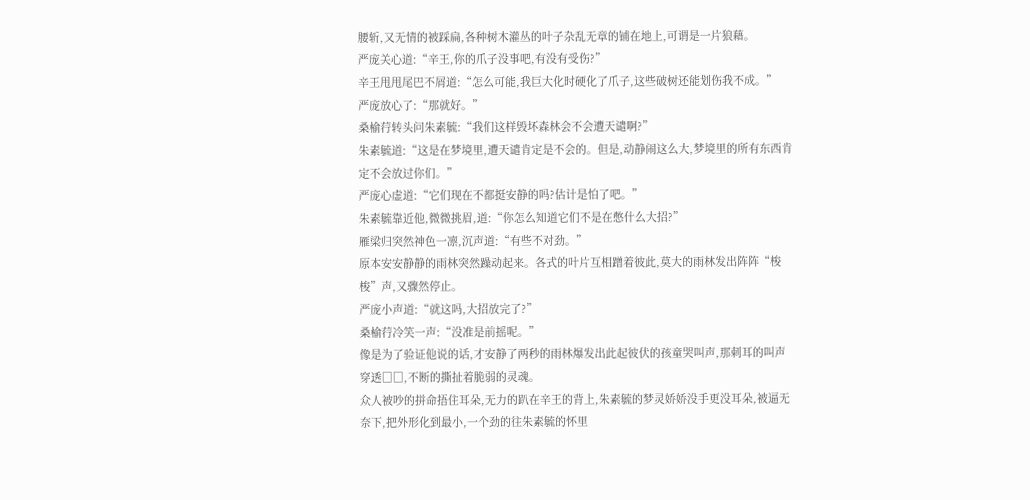腰斩,又无情的被踩扁,各种树木灌丛的叶子杂乱无章的铺在地上,可谓是一片狼藉。
严庞关心道:“辛王,你的爪子没事吧,有没有受伤?”
辛王甩甩尾巴不屑道:“怎么可能,我巨大化时硬化了爪子,这些破树还能划伤我不成。”
严庞放心了:“那就好。”
桑榆荇转头问朱素毓:“我们这样毁坏森林会不会遭天谴啊?”
朱素毓道:“这是在梦境里,遭天谴肯定是不会的。但是,动静闹这么大,梦境里的所有东西肯定不会放过你们。”
严庞心虚道:“它们现在不都挺安静的吗?估计是怕了吧。”
朱素毓靠近他,微微挑眉,道:“你怎么知道它们不是在憋什么大招?”
雁梁归突然神色一凛,沉声道:“有些不对劲。”
原本安安静静的雨林突然躁动起来。各式的叶片互相蹭着彼此,莫大的雨林发出阵阵“梭梭”声,又骤然停止。
严庞小声道:“就这吗,大招放完了?”
桑榆荇冷笑一声:“没准是前摇呢。”
像是为了验证他说的话,才安静了两秒的雨林爆发出此起彼伏的孩童哭叫声,那刺耳的叫声穿透□□,不断的撕扯着脆弱的灵魂。
众人被吵的拼命捂住耳朵,无力的趴在辛王的背上,朱素毓的梦灵娇娇没手更没耳朵,被逼无奈下,把外形化到最小,一个劲的往朱素毓的怀里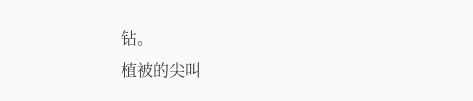钻。
植被的尖叫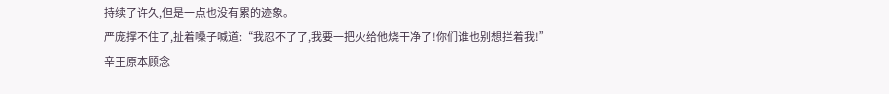持续了许久,但是一点也没有累的迹象。
严庞撑不住了,扯着嗓子喊道:“我忍不了了,我要一把火给他烧干净了!你们谁也别想拦着我!”
辛王原本顾念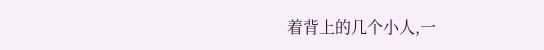着背上的几个小人,一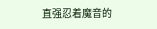直强忍着魔音的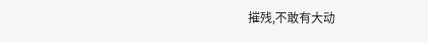摧残,不敢有大动